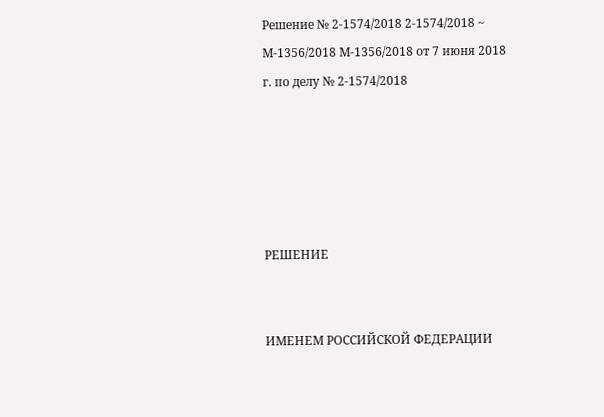Решение № 2-1574/2018 2-1574/2018 ~ М-1356/2018 М-1356/2018 от 7 июня 2018 г. по делу № 2-1574/2018





РЕШЕНИЕ


ИМЕНЕМ РОССИЙСКОЙ ФЕДЕРАЦИИ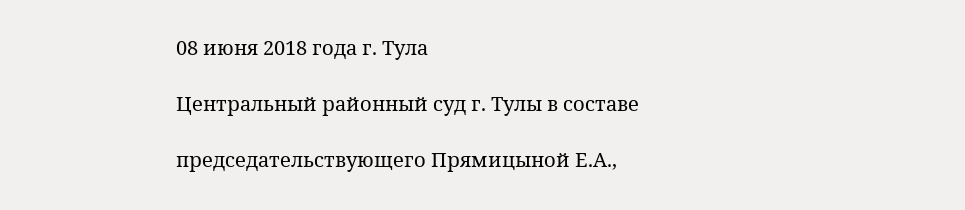08 июня 2018 года г. Тула

Центральный районный суд г. Тулы в составе

председательствующего Прямицыной Е.А.,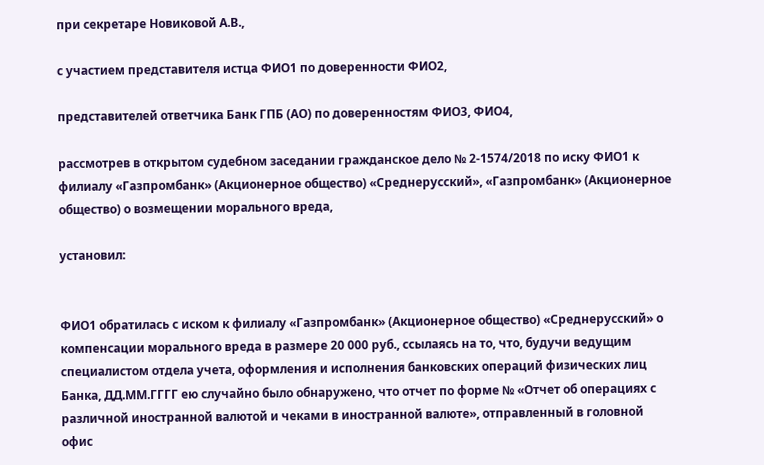при секретаре Новиковой А.В.,

с участием представителя истца ФИО1 по доверенности ФИО2,

представителей ответчика Банк ГПБ (АО) по доверенностям ФИО3, ФИО4,

рассмотрев в открытом судебном заседании гражданское дело № 2-1574/2018 по иску ФИО1 к филиалу «Газпромбанк» (Акционерное общество) «Среднерусский», «Газпромбанк» (Акционерное общество) о возмещении морального вреда,

установил:


ФИО1 обратилась с иском к филиалу «Газпромбанк» (Акционерное общество) «Среднерусский» о компенсации морального вреда в размере 20 000 руб., ссылаясь на то, что, будучи ведущим специалистом отдела учета, оформления и исполнения банковских операций физических лиц Банка, ДД.ММ.ГГГГ ею случайно было обнаружено, что отчет по форме № «Отчет об операциях с различной иностранной валютой и чеками в иностранной валюте», отправленный в головной офис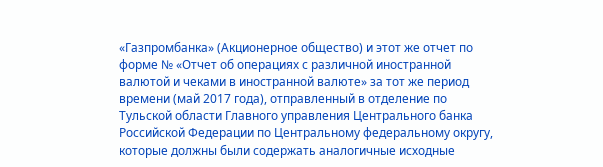«Газпромбанка» (Акционерное общество) и этот же отчет по форме № «Отчет об операциях с различной иностранной валютой и чеками в иностранной валюте» за тот же период времени (май 2017 года), отправленный в отделение по Тульской области Главного управления Центрального банка Российской Федерации по Центральному федеральному округу, которые должны были содержать аналогичные исходные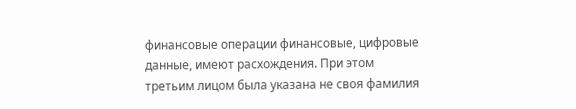финансовые операции финансовые, цифровые данные, имеют расхождения. При этом третьим лицом была указана не своя фамилия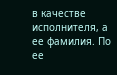в качестве исполнителя, а ее фамилия. По ее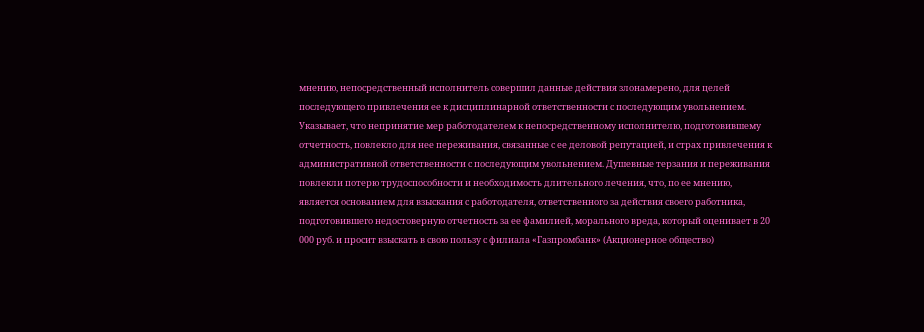мнению, непосредственный исполнитель совершил данные действия злонамерено, для целей последующего привлечения ее к дисциплинарной ответственности с последующим увольнением. Указывает, что непринятие мер работодателем к непосредственному исполнителю, подготовившему отчетность, повлекло для нее переживания, связанные с ее деловой репутацией, и страх привлечения к административной ответственности с последующим увольнением. Душевные терзания и переживания повлекли потерю трудоспособности и необходимость длительного лечения, что, по ее мнению, является основанием для взыскания с работодателя, ответственного за действия своего работника, подготовившего недостоверную отчетность за ее фамилией, морального вреда, который оценивает в 20 000 руб. и просит взыскать в свою пользу с филиала «Газпромбанк» (Акционерное общество)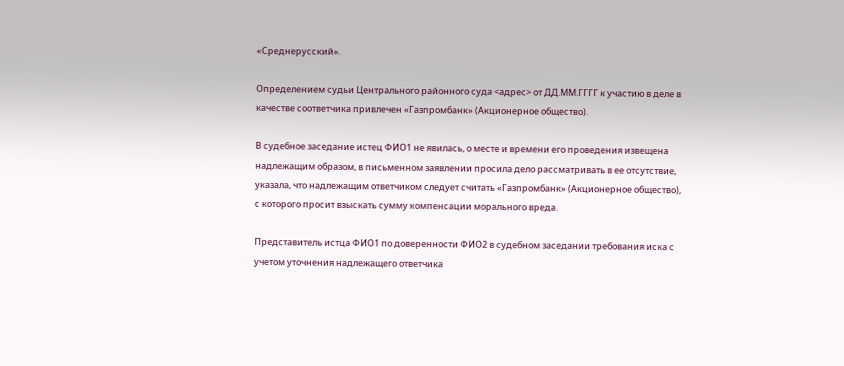«Среднерусский».

Определением судьи Центрального районного суда <адрес> от ДД.ММ.ГГГГ к участию в деле в качестве соответчика привлечен «Газпромбанк» (Акционерное общество).

В судебное заседание истец ФИО1 не явилась, о месте и времени его проведения извещена надлежащим образом, в письменном заявлении просила дело рассматривать в ее отсутствие, указала, что надлежащим ответчиком следует считать «Газпромбанк» (Акционерное общество), с которого просит взыскать сумму компенсации морального вреда.

Представитель истца ФИО1 по доверенности ФИО2 в судебном заседании требования иска с учетом уточнения надлежащего ответчика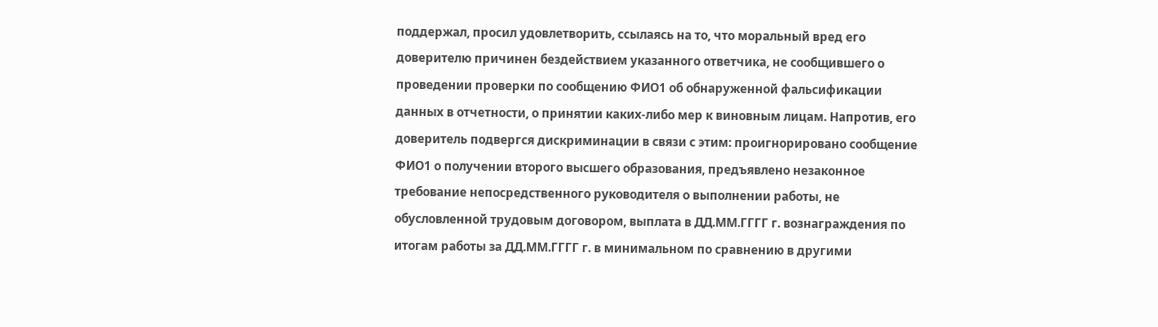поддержал, просил удовлетворить, ссылаясь на то, что моральный вред его доверителю причинен бездействием указанного ответчика, не сообщившего о проведении проверки по сообщению ФИО1 об обнаруженной фальсификации данных в отчетности, о принятии каких-либо мер к виновным лицам. Напротив, его доверитель подвергся дискриминации в связи с этим: проигнорировано сообщение ФИО1 о получении второго высшего образования, предъявлено незаконное требование непосредственного руководителя о выполнении работы, не обусловленной трудовым договором, выплата в ДД.ММ.ГГГГ г. вознаграждения по итогам работы за ДД.ММ.ГГГГ г. в минимальном по сравнению в другими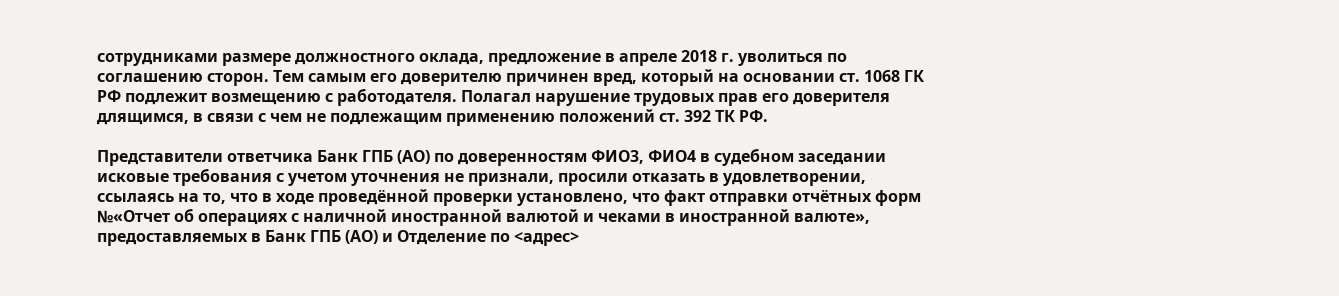сотрудниками размере должностного оклада, предложение в апреле 2018 г. уволиться по соглашению сторон. Тем самым его доверителю причинен вред, который на основании ст. 1068 ГК РФ подлежит возмещению с работодателя. Полагал нарушение трудовых прав его доверителя длящимся, в связи с чем не подлежащим применению положений ст. 392 ТК РФ.

Представители ответчика Банк ГПБ (АО) по доверенностям ФИО3, ФИО4 в судебном заседании исковые требования с учетом уточнения не признали, просили отказать в удовлетворении, ссылаясь на то, что в ходе проведённой проверки установлено, что факт отправки отчётных форм №«Отчет об операциях с наличной иностранной валютой и чеками в иностранной валюте», предоставляемых в Банк ГПБ (АО) и Отделение по <адрес>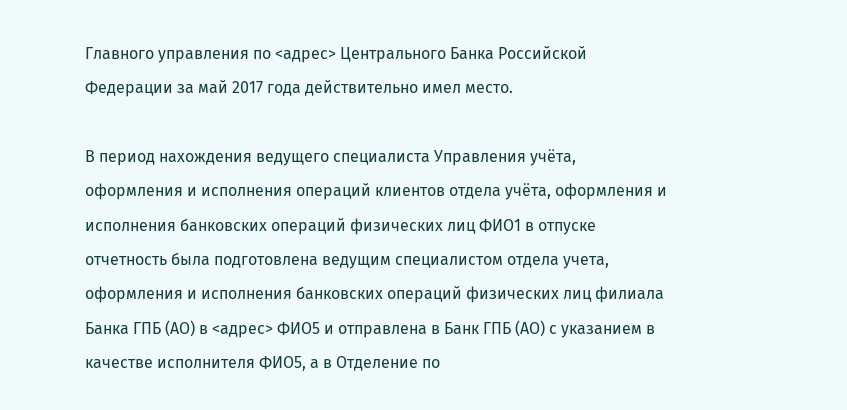Главного управления по <адрес> Центрального Банка Российской Федерации за май 2017 года действительно имел место.

В период нахождения ведущего специалиста Управления учёта, оформления и исполнения операций клиентов отдела учёта, оформления и исполнения банковских операций физических лиц ФИО1 в отпуске отчетность была подготовлена ведущим специалистом отдела учета, оформления и исполнения банковских операций физических лиц филиала Банка ГПБ (АО) в <адрес> ФИО5 и отправлена в Банк ГПБ (АО) с указанием в качестве исполнителя ФИО5, а в Отделение по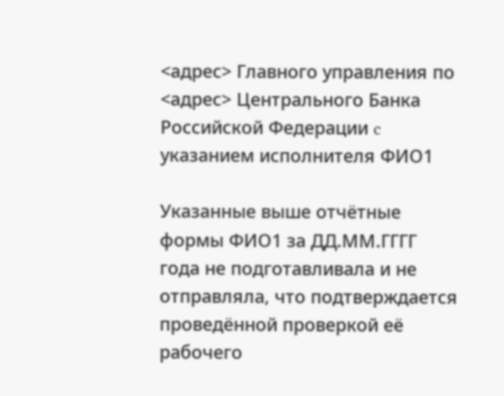<адрес> Главного управления по <адрес> Центрального Банка Российской Федерации c указанием исполнителя ФИО1

Указанные выше отчётные формы ФИО1 за ДД.ММ.ГГГГ года не подготавливала и не отправляла, что подтверждается проведённой проверкой её рабочего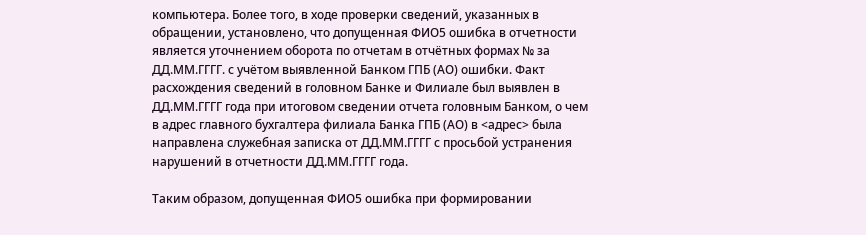компьютера. Более того, в ходе проверки сведений, указанных в обращении, установлено, что допущенная ФИО5 ошибка в отчетности является уточнением оборота по отчетам в отчётных формах № за ДД.ММ.ГГГГ. с учётом выявленной Банком ГПБ (АО) ошибки. Факт расхождения сведений в головном Банке и Филиале был выявлен в ДД.ММ.ГГГГ года при итоговом сведении отчета головным Банком, о чем в адрес главного бухгалтера филиала Банка ГПБ (АО) в <адрес> была направлена служебная записка от ДД.ММ.ГГГГ с просьбой устранения нарушений в отчетности ДД.ММ.ГГГГ года.

Таким образом, допущенная ФИО5 ошибка при формировании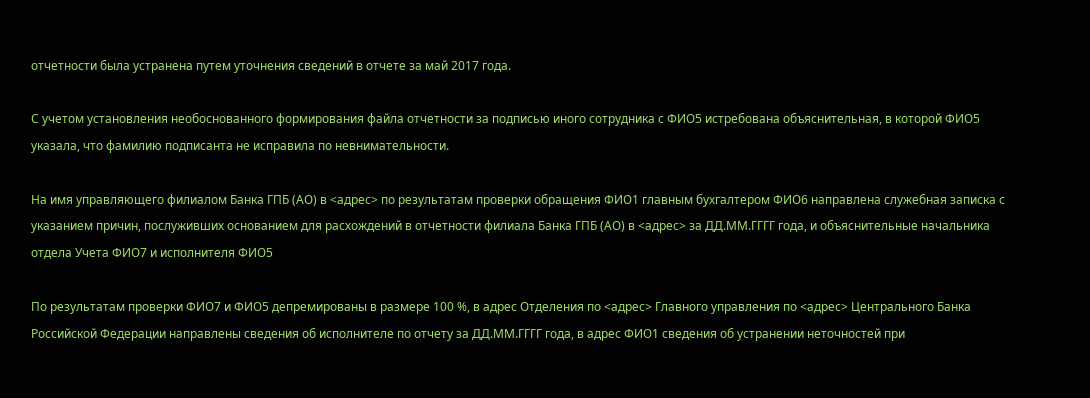отчетности была устранена путем уточнения сведений в отчете за май 2017 года.

С учетом установления необоснованного формирования файла отчетности за подписью иного сотрудника с ФИО5 истребована объяснительная, в которой ФИО5 указала, что фамилию подписанта не исправила по невнимательности.

На имя управляющего филиалом Банка ГПБ (АО) в <адрес> по результатам проверки обращения ФИО1 главным бухгалтером ФИО6 направлена служебная записка с указанием причин, послуживших основанием для расхождений в отчетности филиала Банка ГПБ (АО) в <адрес> за ДД.ММ.ГГГГ года, и объяснительные начальника отдела Учета ФИО7 и исполнителя ФИО5

По результатам проверки ФИО7 и ФИО5 депремированы в размере 100 %, в адрес Отделения по <адрес> Главного управления по <адрес> Центрального Банка Российской Федерации направлены сведения об исполнителе по отчету за ДД.ММ.ГГГГ года, в адрес ФИО1 сведения об устранении неточностей при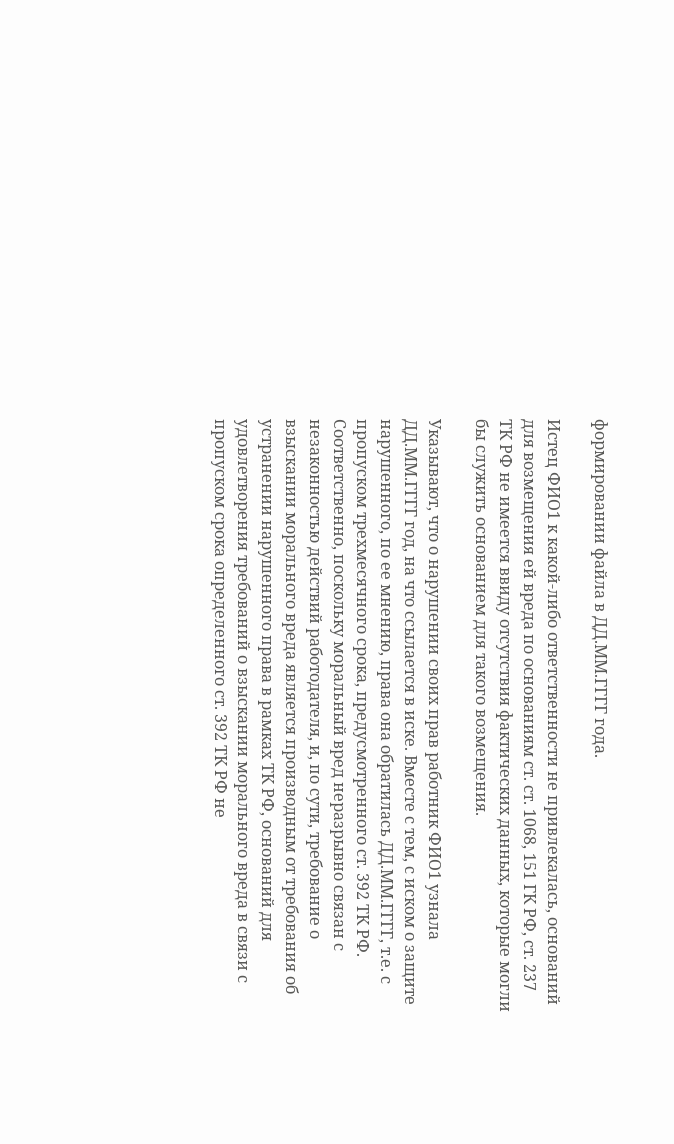формировании файла в ДД.ММ.ГГГГ года.

Истец ФИО1 к какой-либо ответственности не привлекалась, оснований для возмещения ей вреда по основаниям ст. ст. 1068, 151 ГК РФ, ст. 237 ТК РФ не имеется ввиду отсутствия фактических данных, которые могли бы служить основанием для такого возмещения.

Указывают, что о нарушении своих прав работник ФИО1 узнала ДД.ММ.ГГГГ год, на что ссылается в иске. Вместе с тем, с иском о защите нарушенного, по ее мнению, права она обратилась ДД.ММ.ГГГГ, т.е. с пропуском трехмесячного срока, предусмотренного ст. 392 ТК РФ. Соответственно, поскольку моральный вред неразрывно связан с незаконностью действий работодателя, и, по сути, требование о взыскании морального вреда является производным от требования об устранении нарушенного права в рамках ТК РФ, оснований для удовлетворения требований о взыскании морального вреда в связи с пропуском срока определенного ст. 392 ТК РФ не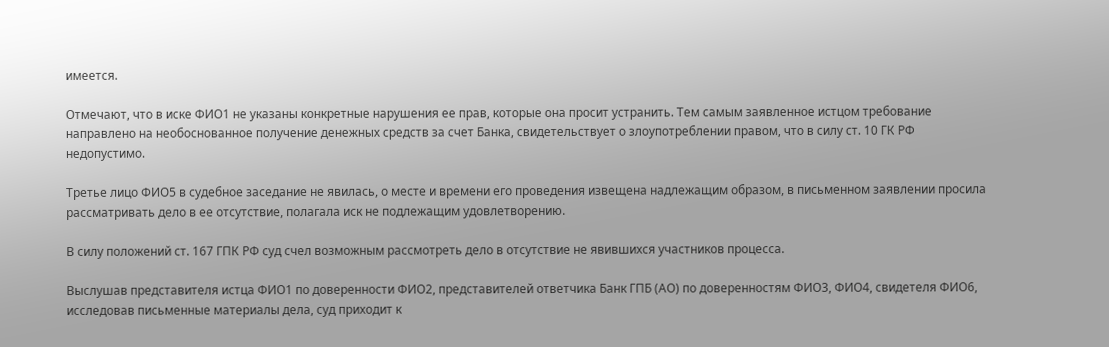имеется.

Отмечают, что в иске ФИО1 не указаны конкретные нарушения ее прав, которые она просит устранить. Тем самым заявленное истцом требование направлено на необоснованное получение денежных средств за счет Банка, свидетельствует о злоупотреблении правом, что в силу ст. 10 ГК РФ недопустимо.

Третье лицо ФИО5 в судебное заседание не явилась, о месте и времени его проведения извещена надлежащим образом, в письменном заявлении просила рассматривать дело в ее отсутствие, полагала иск не подлежащим удовлетворению.

В силу положений ст. 167 ГПК РФ суд счел возможным рассмотреть дело в отсутствие не явившихся участников процесса.

Выслушав представителя истца ФИО1 по доверенности ФИО2, представителей ответчика Банк ГПБ (АО) по доверенностям ФИО3, ФИО4, свидетеля ФИО6, исследовав письменные материалы дела, суд приходит к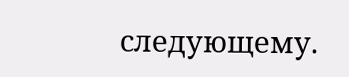следующему.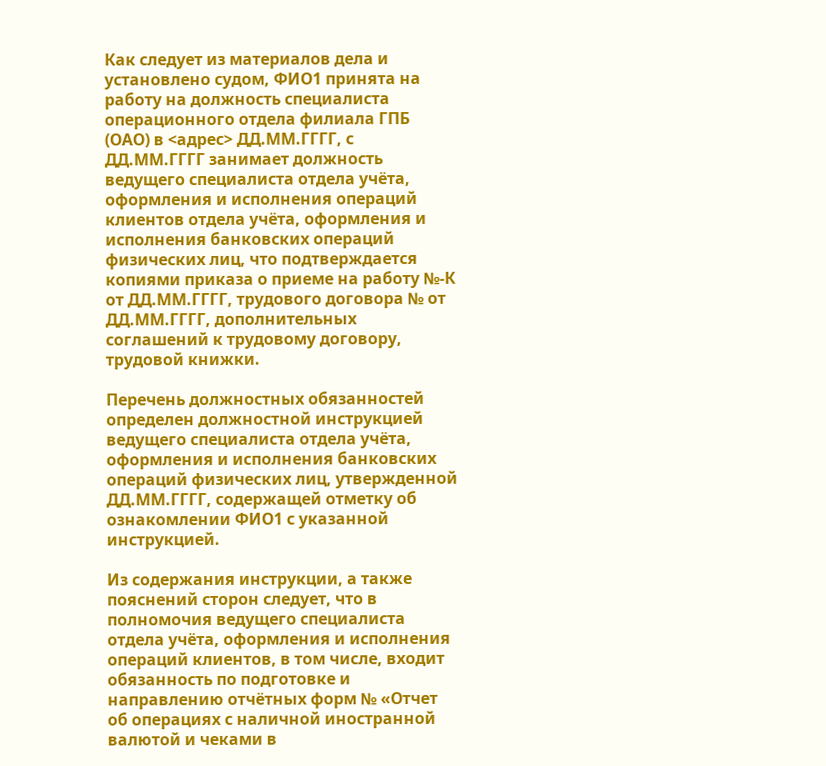Как следует из материалов дела и установлено судом, ФИО1 принята на работу на должность специалиста операционного отдела филиала ГПБ (ОАО) в <адрес> ДД.ММ.ГГГГ, с ДД.ММ.ГГГГ занимает должность ведущего специалиста отдела учёта, оформления и исполнения операций клиентов отдела учёта, оформления и исполнения банковских операций физических лиц, что подтверждается копиями приказа о приеме на работу №-К от ДД.ММ.ГГГГ, трудового договора № от ДД.ММ.ГГГГ, дополнительных соглашений к трудовому договору, трудовой книжки.

Перечень должностных обязанностей определен должностной инструкцией ведущего специалиста отдела учёта, оформления и исполнения банковских операций физических лиц, утвержденной ДД.ММ.ГГГГ, содержащей отметку об ознакомлении ФИО1 с указанной инструкцией.

Из содержания инструкции, а также пояснений сторон следует, что в полномочия ведущего специалиста отдела учёта, оформления и исполнения операций клиентов, в том числе, входит обязанность по подготовке и направлению отчётных форм № «Отчет об операциях с наличной иностранной валютой и чеками в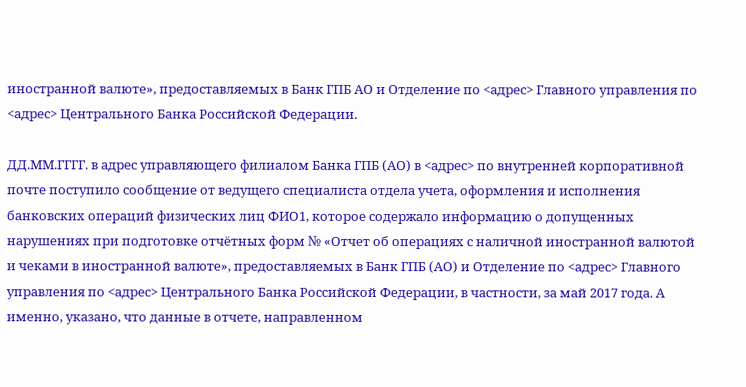иностранной валюте», предоставляемых в Банк ГПБ АО и Отделение по <адрес> Главного управления по <адрес> Центрального Банка Российской Федерации.

ДД.ММ.ГГГГ. в адрес управляющего филиалом Банка ГПБ (АО) в <адрес> по внутренней корпоративной почте поступило сообщение от ведущего специалиста отдела учета, оформления и исполнения банковских операций физических лиц ФИО1, которое содержало информацию о допущенных нарушениях при подготовке отчётных форм № «Отчет об операциях с наличной иностранной валютой и чеками в иностранной валюте», предоставляемых в Банк ГПБ (АО) и Отделение по <адрес> Главного управления по <адрес> Центрального Банка Российской Федерации, в частности, за май 2017 года. А именно, указано, что данные в отчете, направленном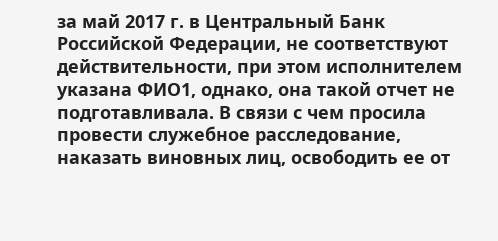за май 2017 г. в Центральный Банк Российской Федерации, не соответствуют действительности, при этом исполнителем указана ФИО1, однако, она такой отчет не подготавливала. В связи с чем просила провести служебное расследование, наказать виновных лиц, освободить ее от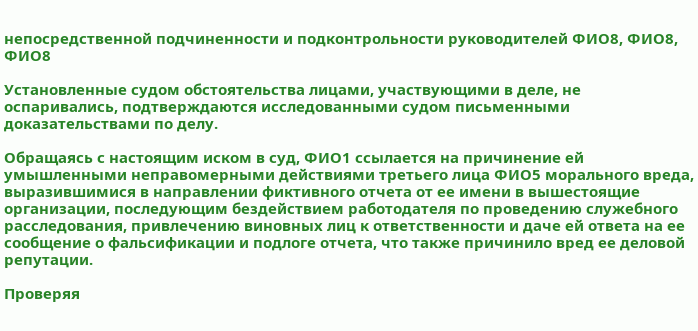непосредственной подчиненности и подконтрольности руководителей ФИО8, ФИО8, ФИО8

Установленные судом обстоятельства лицами, участвующими в деле, не оспаривались, подтверждаются исследованными судом письменными доказательствами по делу.

Обращаясь с настоящим иском в суд, ФИО1 ссылается на причинение ей умышленными неправомерными действиями третьего лица ФИО5 морального вреда, выразившимися в направлении фиктивного отчета от ее имени в вышестоящие организации, последующим бездействием работодателя по проведению служебного расследования, привлечению виновных лиц к ответственности и даче ей ответа на ее сообщение о фальсификации и подлоге отчета, что также причинило вред ее деловой репутации.

Проверяя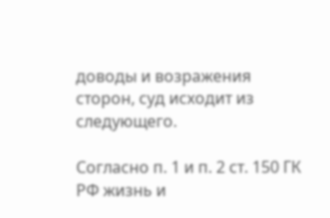доводы и возражения сторон, суд исходит из следующего.

Согласно п. 1 и п. 2 ст. 150 ГК РФ жизнь и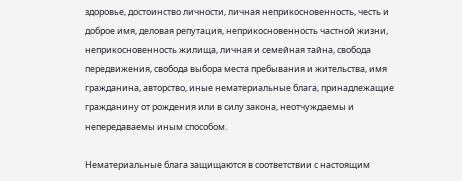здоровье, достоинство личности, личная неприкосновенность, честь и доброе имя, деловая репутация, неприкосновенность частной жизни, неприкосновенность жилища, личная и семейная тайна, свобода передвижения, свобода выбора места пребывания и жительства, имя гражданина, авторство, иные нематериальные блага, принадлежащие гражданину от рождения или в силу закона, неотчуждаемы и непередаваемы иным способом.

Нематериальные блага защищаются в соответствии с настоящим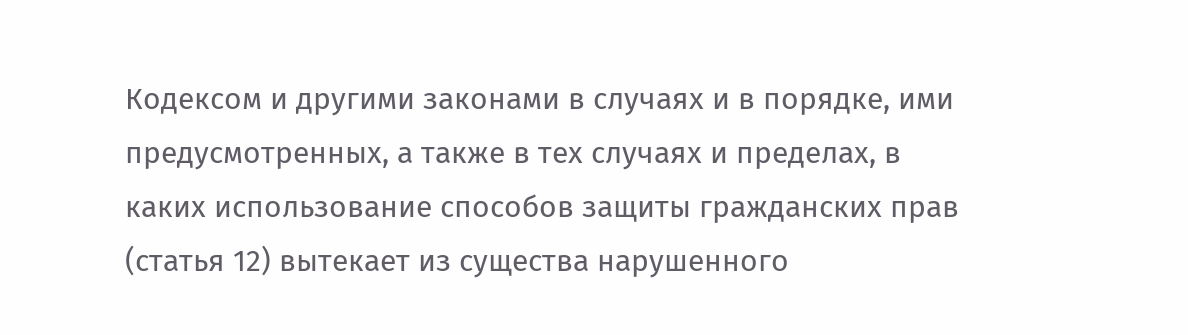Кодексом и другими законами в случаях и в порядке, ими предусмотренных, а также в тех случаях и пределах, в каких использование способов защиты гражданских прав (статья 12) вытекает из существа нарушенного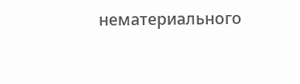нематериального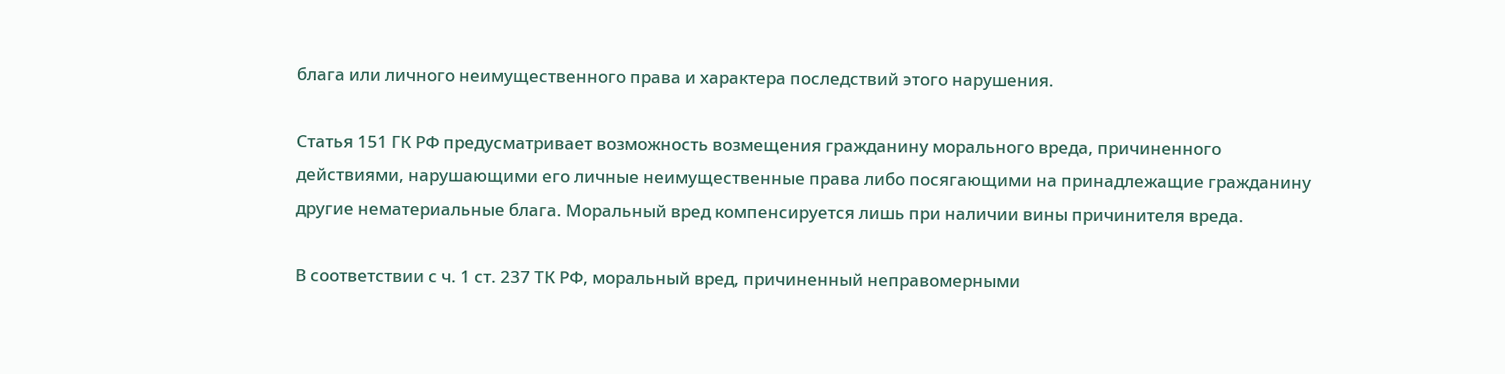блага или личного неимущественного права и характера последствий этого нарушения.

Статья 151 ГК РФ предусматривает возможность возмещения гражданину морального вреда, причиненного действиями, нарушающими его личные неимущественные права либо посягающими на принадлежащие гражданину другие нематериальные блага. Моральный вред компенсируется лишь при наличии вины причинителя вреда.

В соответствии с ч. 1 ст. 237 ТК РФ, моральный вред, причиненный неправомерными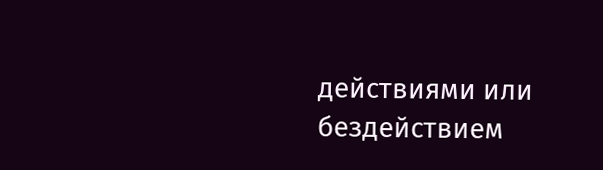действиями или бездействием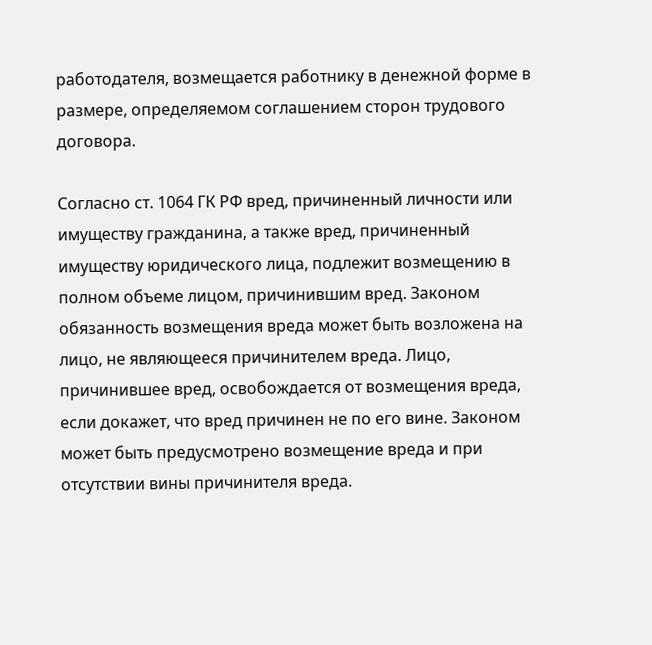работодателя, возмещается работнику в денежной форме в размере, определяемом соглашением сторон трудового договора.

Согласно ст. 1064 ГК РФ вред, причиненный личности или имуществу гражданина, а также вред, причиненный имуществу юридического лица, подлежит возмещению в полном объеме лицом, причинившим вред. Законом обязанность возмещения вреда может быть возложена на лицо, не являющееся причинителем вреда. Лицо, причинившее вред, освобождается от возмещения вреда, если докажет, что вред причинен не по его вине. Законом может быть предусмотрено возмещение вреда и при отсутствии вины причинителя вреда.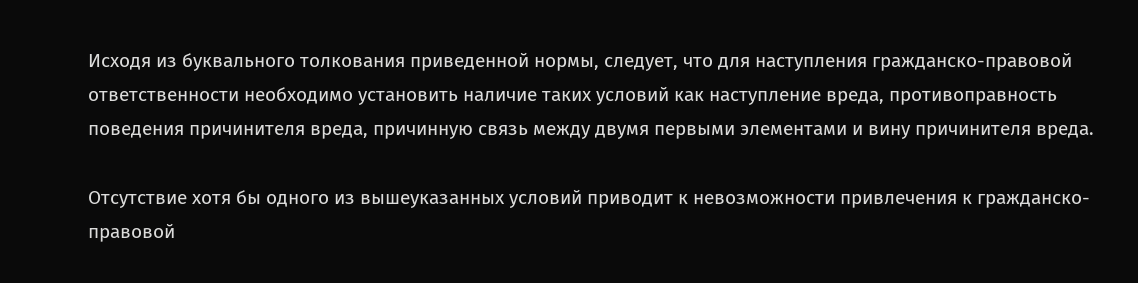Исходя из буквального толкования приведенной нормы, следует, что для наступления гражданско-правовой ответственности необходимо установить наличие таких условий как наступление вреда, противоправность поведения причинителя вреда, причинную связь между двумя первыми элементами и вину причинителя вреда.

Отсутствие хотя бы одного из вышеуказанных условий приводит к невозможности привлечения к гражданско-правовой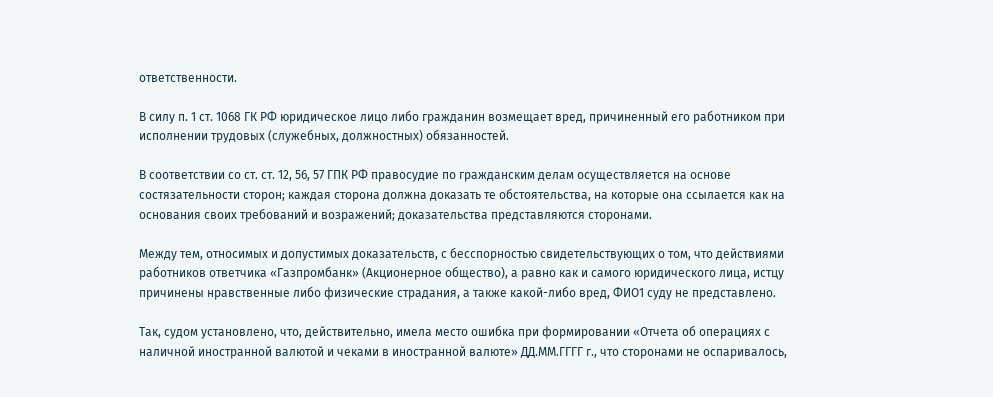ответственности.

В силу п. 1 ст. 1068 ГК РФ юридическое лицо либо гражданин возмещает вред, причиненный его работником при исполнении трудовых (служебных, должностных) обязанностей.

В соответствии со ст. ст. 12, 56, 57 ГПК РФ правосудие по гражданским делам осуществляется на основе состязательности сторон; каждая сторона должна доказать те обстоятельства, на которые она ссылается как на основания своих требований и возражений; доказательства представляются сторонами.

Между тем, относимых и допустимых доказательств, с бесспорностью свидетельствующих о том, что действиями работников ответчика «Газпромбанк» (Акционерное общество), а равно как и самого юридического лица, истцу причинены нравственные либо физические страдания, а также какой-либо вред, ФИО1 суду не представлено.

Так, судом установлено, что, действительно, имела место ошибка при формировании «Отчета об операциях с наличной иностранной валютой и чеками в иностранной валюте» ДД.ММ.ГГГГ г., что сторонами не оспаривалось,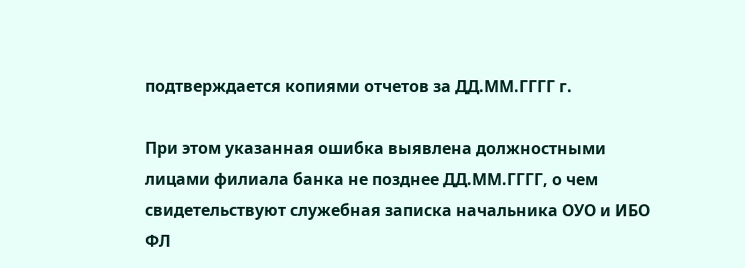подтверждается копиями отчетов за ДД.ММ.ГГГГ г.

При этом указанная ошибка выявлена должностными лицами филиала банка не позднее ДД.ММ.ГГГГ, о чем свидетельствуют служебная записка начальника ОУО и ИБО ФЛ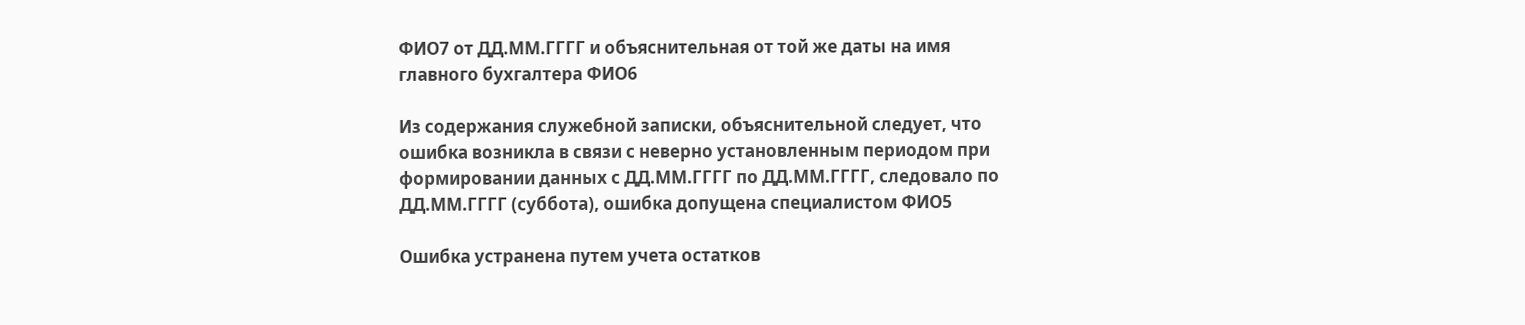ФИО7 от ДД.ММ.ГГГГ и объяснительная от той же даты на имя главного бухгалтера ФИО6

Из содержания служебной записки, объяснительной следует, что ошибка возникла в связи с неверно установленным периодом при формировании данных с ДД.ММ.ГГГГ по ДД.ММ.ГГГГ, следовало по ДД.ММ.ГГГГ (суббота), ошибка допущена специалистом ФИО5

Ошибка устранена путем учета остатков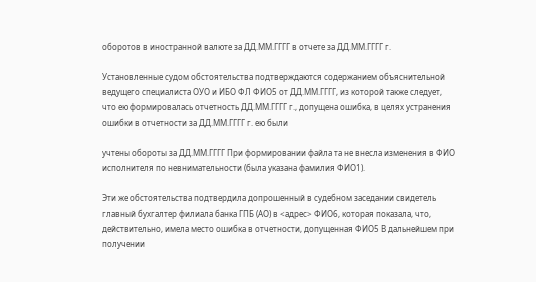оборотов в иностранной валюте за ДД.ММ.ГГГГ в отчете за ДД.ММ.ГГГГ г.

Установленные судом обстоятельства подтверждаются содержанием объяснительной ведущего специалиста ОУО и ИБО ФЛ ФИО5 от ДД.ММ.ГГГГ, из которой также следует, что ею формировалась отчетность ДД.ММ.ГГГГ г., допущена ошибка, в целях устранения ошибки в отчетности за ДД.ММ.ГГГГ г. ею были

учтены обороты за ДД.ММ.ГГГГ При формировании файла та не внесла изменения в ФИО исполнителя по невнимательности (была указана фамилия ФИО1).

Эти же обстоятельства подтвердила допрошенный в судебном заседании свидетель главный бухгалтер филиала банка ГПБ (АО) в <адрес> ФИО6, которая показала, что, действительно, имела место ошибка в отчетности, допущенная ФИО5 В дальнейшем при получении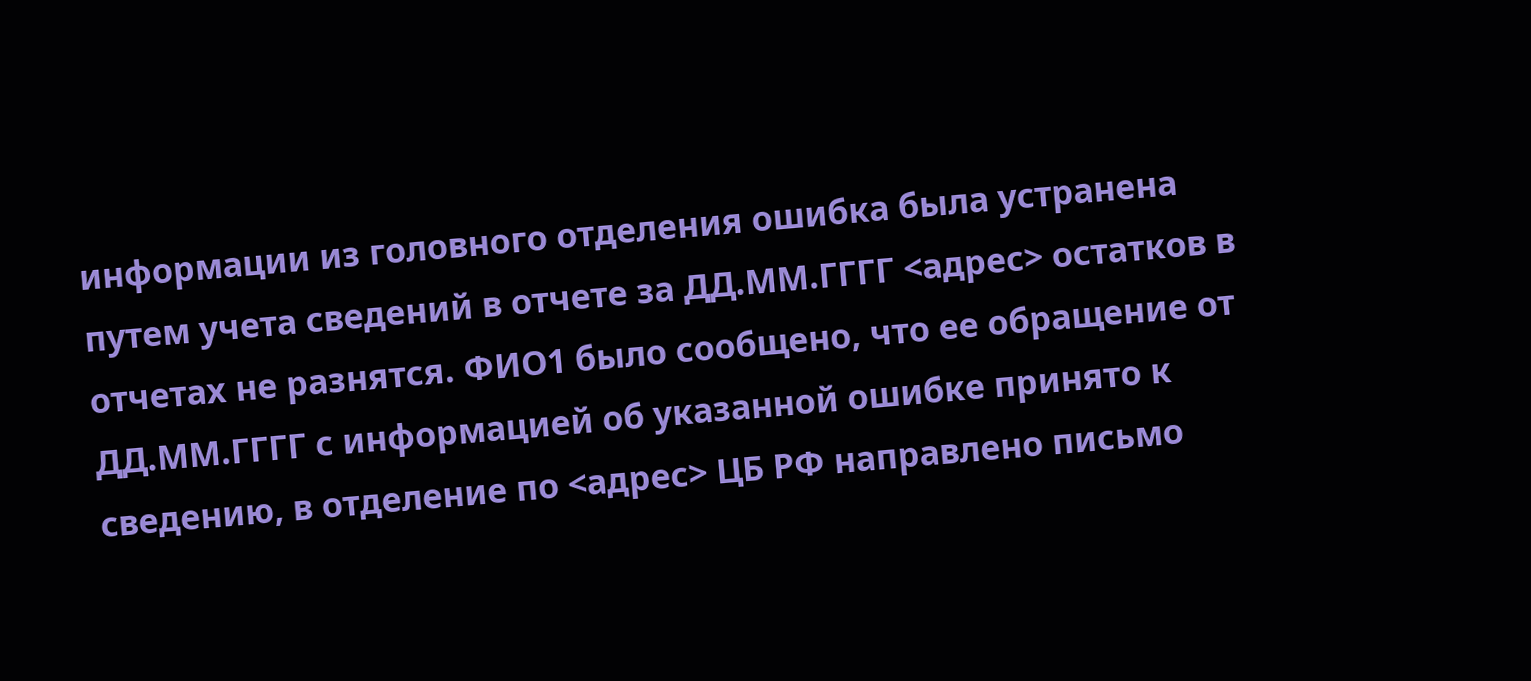информации из головного отделения ошибка была устранена путем учета сведений в отчете за ДД.ММ.ГГГГ <адрес> остатков в отчетах не разнятся. ФИО1 было сообщено, что ее обращение от ДД.ММ.ГГГГ с информацией об указанной ошибке принято к сведению, в отделение по <адрес> ЦБ РФ направлено письмо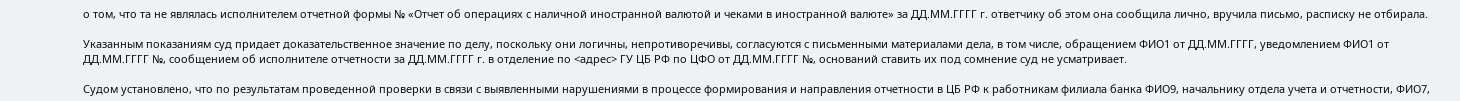о том, что та не являлась исполнителем отчетной формы № «Отчет об операциях с наличной иностранной валютой и чеками в иностранной валюте» за ДД.ММ.ГГГГ г. ответчику об этом она сообщила лично, вручила письмо, расписку не отбирала.

Указанным показаниям суд придает доказательственное значение по делу, поскольку они логичны, непротиворечивы, согласуются с письменными материалами дела, в том числе, обращением ФИО1 от ДД.ММ.ГГГГ, уведомлением ФИО1 от ДД.ММ.ГГГГ №, сообщением об исполнителе отчетности за ДД.ММ.ГГГГ г. в отделение по <адрес> ГУ ЦБ РФ по ЦФО от ДД.ММ.ГГГГ №, оснований ставить их под сомнение суд не усматривает.

Судом установлено, что по результатам проведенной проверки в связи с выявленными нарушениями в процессе формирования и направления отчетности в ЦБ РФ к работникам филиала банка ФИО9, начальнику отдела учета и отчетности, ФИО7,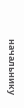начальнику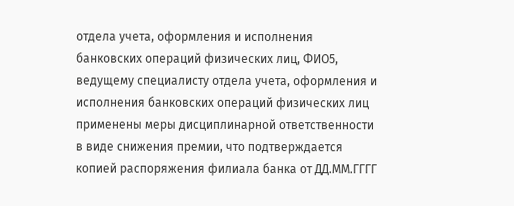отдела учета, оформления и исполнения банковских операций физических лиц, ФИО5, ведущему специалисту отдела учета, оформления и исполнения банковских операций физических лиц применены меры дисциплинарной ответственности в виде снижения премии, что подтверждается копией распоряжения филиала банка от ДД.ММ.ГГГГ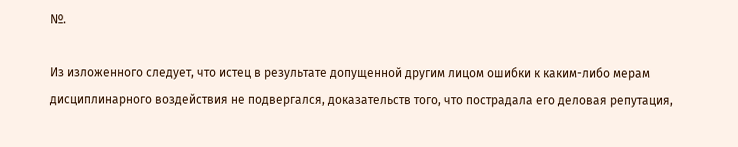№.

Из изложенного следует, что истец в результате допущенной другим лицом ошибки к каким-либо мерам дисциплинарного воздействия не подвергался, доказательств того, что пострадала его деловая репутация,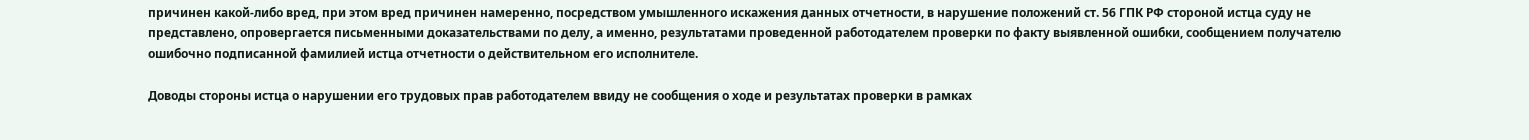причинен какой-либо вред, при этом вред причинен намеренно, посредством умышленного искажения данных отчетности, в нарушение положений ст. 56 ГПК РФ стороной истца суду не представлено, опровергается письменными доказательствами по делу, а именно, результатами проведенной работодателем проверки по факту выявленной ошибки, сообщением получателю ошибочно подписанной фамилией истца отчетности о действительном его исполнителе.

Доводы стороны истца о нарушении его трудовых прав работодателем ввиду не сообщения о ходе и результатах проверки в рамках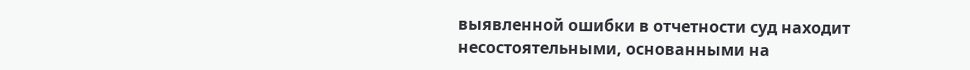выявленной ошибки в отчетности суд находит несостоятельными, основанными на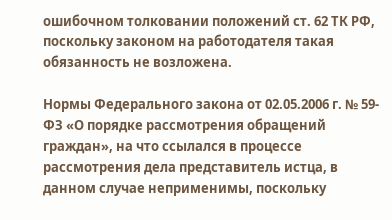ошибочном толковании положений ст. 62 ТК РФ, поскольку законом на работодателя такая обязанность не возложена.

Нормы Федерального закона от 02.05.2006 г. № 59-ФЗ «О порядке рассмотрения обращений граждан», на что ссылался в процессе рассмотрения дела представитель истца, в данном случае неприменимы, поскольку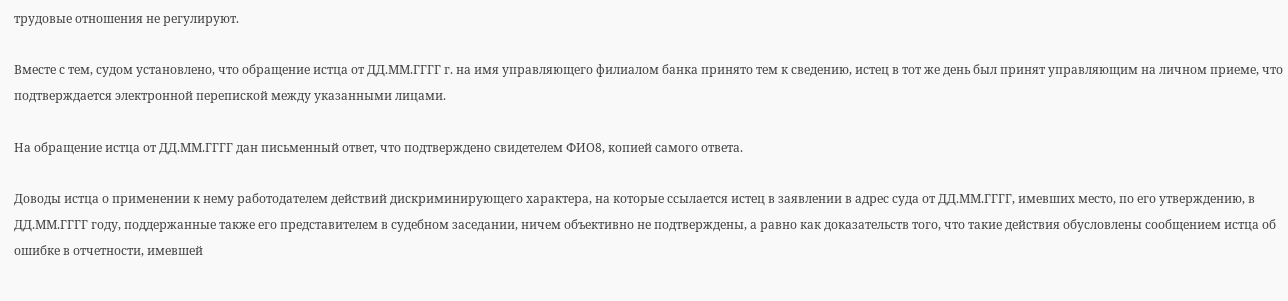трудовые отношения не регулируют.

Вместе с тем, судом установлено, что обращение истца от ДД.ММ.ГГГГ г. на имя управляющего филиалом банка принято тем к сведению, истец в тот же день был принят управляющим на личном приеме, что подтверждается электронной перепиской между указанными лицами.

На обращение истца от ДД.ММ.ГГГГ дан письменный ответ, что подтверждено свидетелем ФИО8, копией самого ответа.

Доводы истца о применении к нему работодателем действий дискриминирующего характера, на которые ссылается истец в заявлении в адрес суда от ДД.ММ.ГГГГ, имевших место, по его утверждению, в ДД.ММ.ГГГГ году, поддержанные также его представителем в судебном заседании, ничем объективно не подтверждены, а равно как доказательств того, что такие действия обусловлены сообщением истца об ошибке в отчетности, имевшей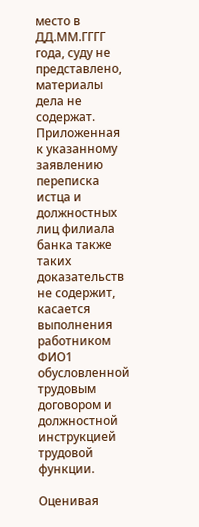место в ДД.ММ.ГГГГ года, суду не представлено, материалы дела не содержат. Приложенная к указанному заявлению переписка истца и должностных лиц филиала банка также таких доказательств не содержит, касается выполнения работником ФИО1 обусловленной трудовым договором и должностной инструкцией трудовой функции.

Оценивая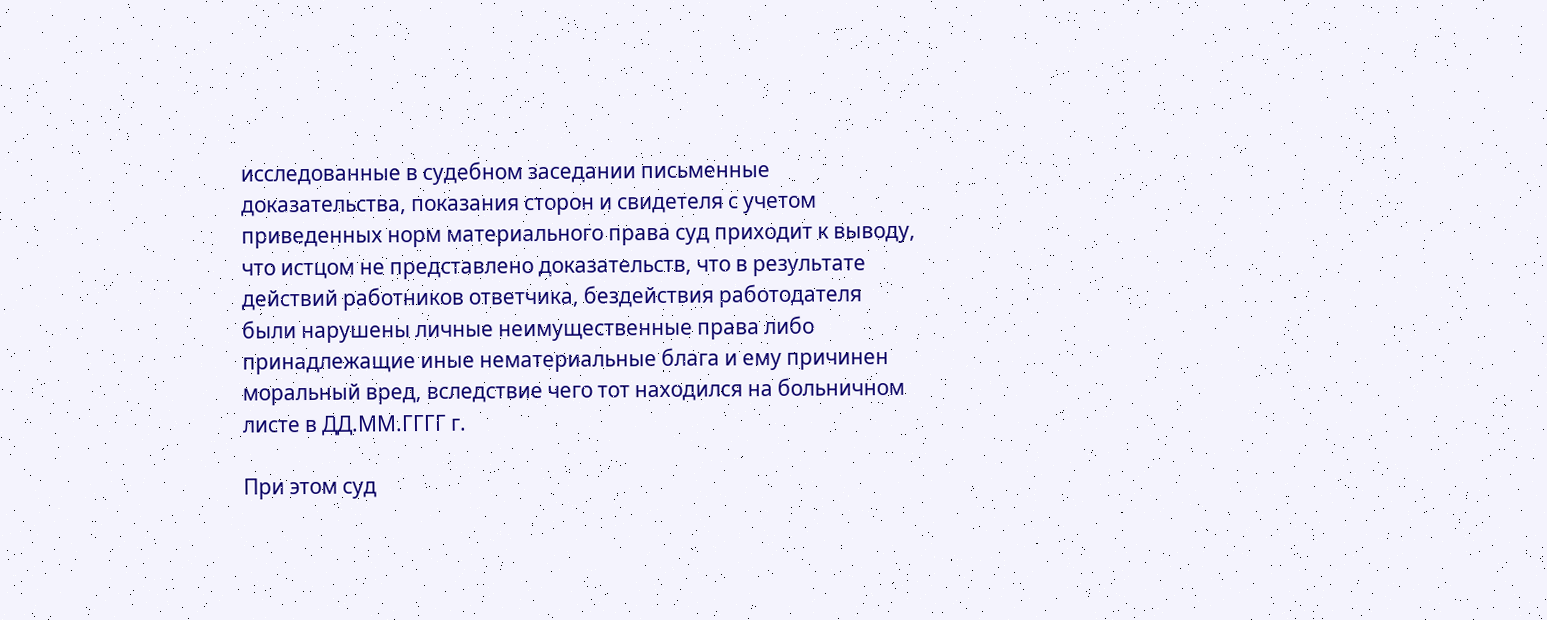исследованные в судебном заседании письменные доказательства, показания сторон и свидетеля с учетом приведенных норм материального права суд приходит к выводу, что истцом не представлено доказательств, что в результате действий работников ответчика, бездействия работодателя были нарушены личные неимущественные права либо принадлежащие иные нематериальные блага и ему причинен моральный вред, вследствие чего тот находился на больничном листе в ДД.ММ.ГГГГ г.

При этом суд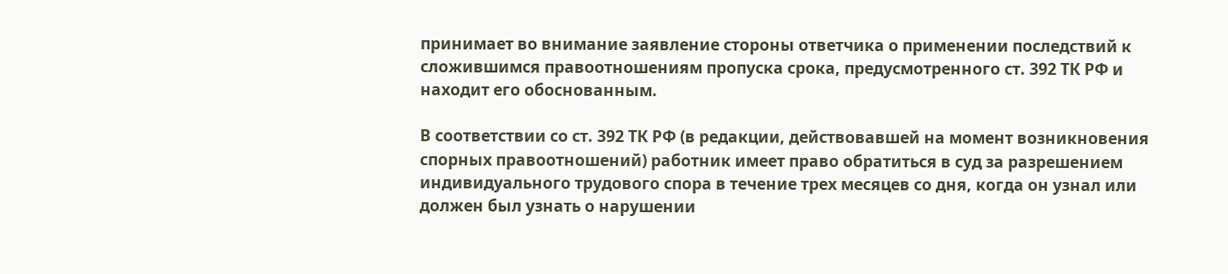принимает во внимание заявление стороны ответчика о применении последствий к сложившимся правоотношениям пропуска срока, предусмотренного ст. 392 ТК РФ и находит его обоснованным.

В соответствии со ст. 392 ТК РФ (в редакции, действовавшей на момент возникновения спорных правоотношений) работник имеет право обратиться в суд за разрешением индивидуального трудового спора в течение трех месяцев со дня, когда он узнал или должен был узнать о нарушении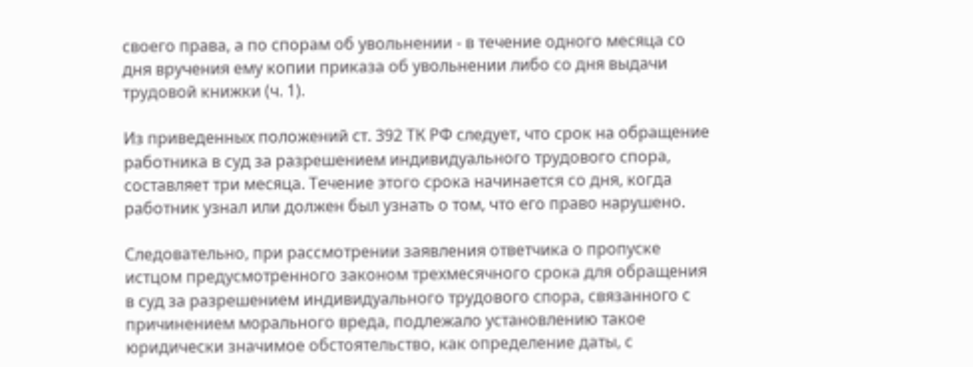своего права, а по спорам об увольнении - в течение одного месяца со дня вручения ему копии приказа об увольнении либо со дня выдачи трудовой книжки (ч. 1).

Из приведенных положений ст. 392 ТК РФ следует, что срок на обращение работника в суд за разрешением индивидуального трудового спора, составляет три месяца. Течение этого срока начинается со дня, когда работник узнал или должен был узнать о том, что его право нарушено.

Следовательно, при рассмотрении заявления ответчика о пропуске истцом предусмотренного законом трехмесячного срока для обращения в суд за разрешением индивидуального трудового спора, связанного с причинением морального вреда, подлежало установлению такое юридически значимое обстоятельство, как определение даты, с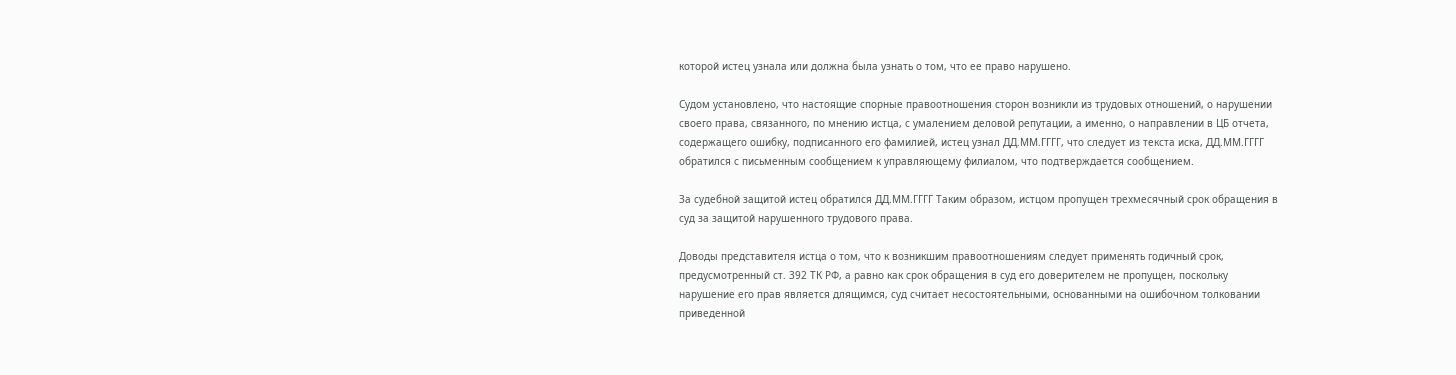которой истец узнала или должна была узнать о том, что ее право нарушено.

Судом установлено, что настоящие спорные правоотношения сторон возникли из трудовых отношений, о нарушении своего права, связанного, по мнению истца, с умалением деловой репутации, а именно, о направлении в ЦБ отчета, содержащего ошибку, подписанного его фамилией, истец узнал ДД.ММ.ГГГГ, что следует из текста иска, ДД.ММ.ГГГГ обратился с письменным сообщением к управляющему филиалом, что подтверждается сообщением.

За судебной защитой истец обратился ДД.ММ.ГГГГ Таким образом, истцом пропущен трехмесячный срок обращения в суд за защитой нарушенного трудового права.

Доводы представителя истца о том, что к возникшим правоотношениям следует применять годичный срок, предусмотренный ст. 392 ТК РФ, а равно как срок обращения в суд его доверителем не пропущен, поскольку нарушение его прав является длящимся, суд считает несостоятельными, основанными на ошибочном толковании приведенной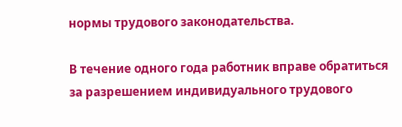нормы трудового законодательства.

В течение одного года работник вправе обратиться за разрешением индивидуального трудового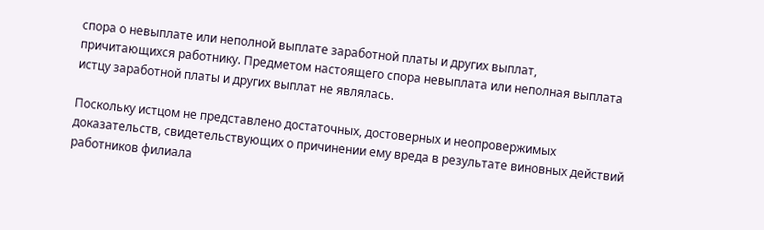спора о невыплате или неполной выплате заработной платы и других выплат, причитающихся работнику. Предметом настоящего спора невыплата или неполная выплата истцу заработной платы и других выплат не являлась.

Поскольку истцом не представлено достаточных, достоверных и неопровержимых доказательств, свидетельствующих о причинении ему вреда в результате виновных действий работников филиала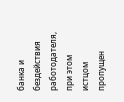банка и бездействия работодателя, при этом истцом пропущен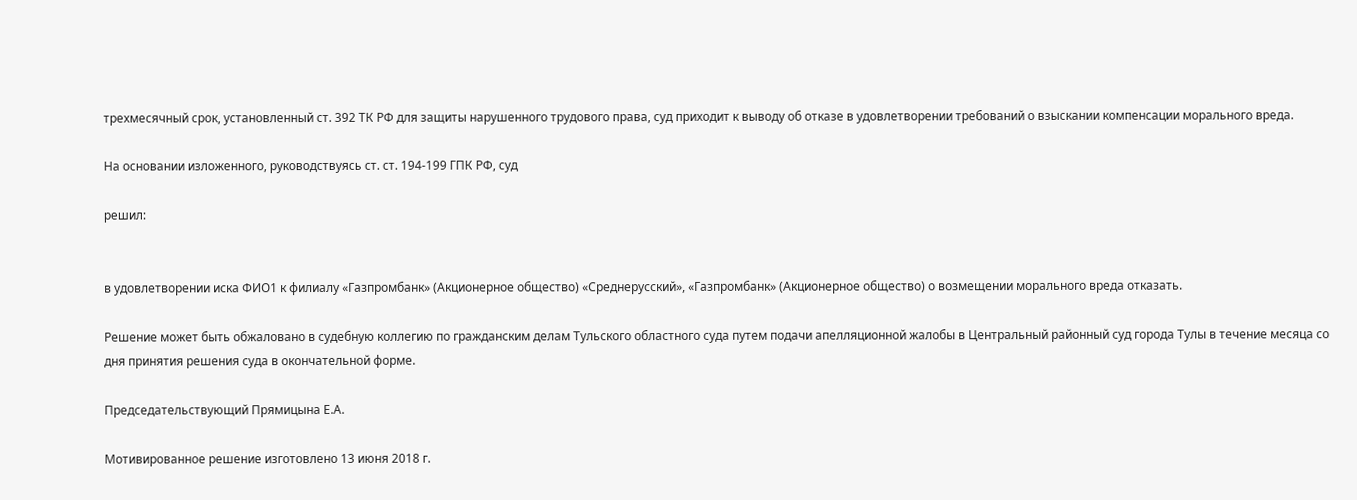трехмесячный срок, установленный ст. 392 ТК РФ для защиты нарушенного трудового права, суд приходит к выводу об отказе в удовлетворении требований о взыскании компенсации морального вреда.

На основании изложенного, руководствуясь ст. ст. 194-199 ГПК РФ, суд

решил:


в удовлетворении иска ФИО1 к филиалу «Газпромбанк» (Акционерное общество) «Среднерусский», «Газпромбанк» (Акционерное общество) о возмещении морального вреда отказать.

Решение может быть обжаловано в судебную коллегию по гражданским делам Тульского областного суда путем подачи апелляционной жалобы в Центральный районный суд города Тулы в течение месяца со дня принятия решения суда в окончательной форме.

Председательствующий Прямицына Е.А.

Мотивированное решение изготовлено 13 июня 2018 г.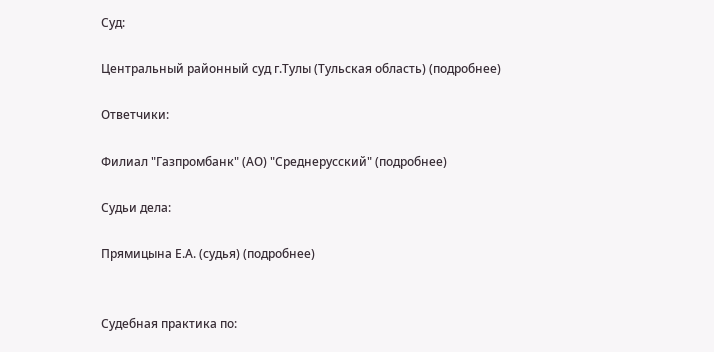Суд:

Центральный районный суд г.Тулы (Тульская область) (подробнее)

Ответчики:

Филиал "Газпромбанк" (АО) "Среднерусский" (подробнее)

Судьи дела:

Прямицына Е.А. (судья) (подробнее)


Судебная практика по: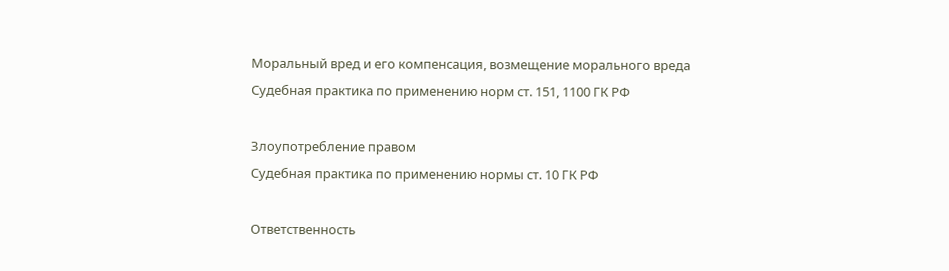Моральный вред и его компенсация, возмещение морального вреда
Судебная практика по применению норм ст. 151, 1100 ГК РФ

Злоупотребление правом
Судебная практика по применению нормы ст. 10 ГК РФ

Ответственность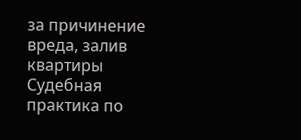за причинение вреда, залив квартиры
Судебная практика по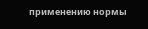применению нормы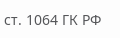ст. 1064 ГК РФ